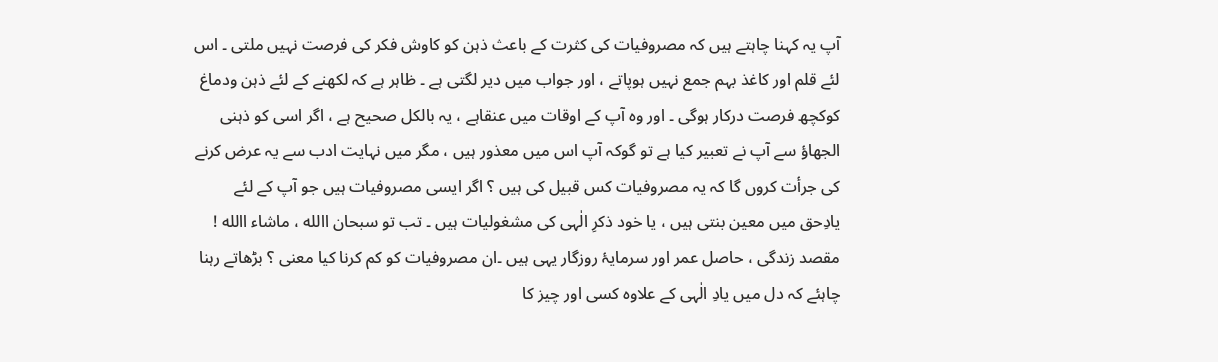آپ یہ کہنا چاہتے ہیں کہ مصروفیات کی کثرت کے باعث ذہن کو کاوش فکر کی فرصت نہیں ملتی ۔ اس لئے قلم اور کاغذ بہم جمع نہیں ہوپاتے ، اور جواب میں دیر لگتی ہے ۔ ظاہر ہے کہ لکھنے کے لئے ذہن ودماغ کوکچھ فرصت درکار ہوگی ۔ اور وہ آپ کے اوقات میں عنقاہے ، یہ بالکل صحیح ہے ، اگر اسی کو ذہنی الجھاؤ سے آپ نے تعبیر کیا ہے تو گوکہ آپ اس میں معذور ہیں ، مگر میں نہایت ادب سے یہ عرض کرنے کی جرأت کروں گا کہ یہ مصروفیات کس قبیل کی ہیں ؟ اگر ایسی مصروفیات ہیں جو آپ کے لئے یادِحق میں معین بنتی ہیں ، یا خود ذکرِ الٰہی کی مشغولیات ہیں ۔ تب تو سبحان االله ، ماشاء االله ! مقصد زندگی ، حاصل عمر اور سرمایۂ روزگار یہی ہیں ۔ان مصروفیات کو کم کرنا کیا معنی ؟ بڑھاتے رہنا چاہئے کہ دل میں یادِ الٰہی کے علاوہ کسی اور چیز کا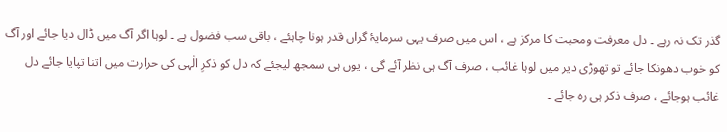گذر تک نہ رہے ۔ دل معرفت ومحبت کا مرکز ہے ، اس میں صرف یہی سرمایۂ گراں قدر ہونا چاہئے ، باقی سب فضول ہے ۔ لوہا اگر آگ میں ڈال دیا جائے اور آگ کو خوب دھونکا جائے تو تھوڑی دیر میں لوہا غائب ، صرف آگ ہی نظر آئے گی ، یوں ہی سمجھ لیجئے کہ دل کو ذکرِ الٰہی کی حرارت میں اتنا تپایا جائے دل غائب ہوجائے ، صرف ذکر ہی رہ جائے ۔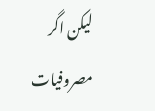لیکن اگر مصروفیات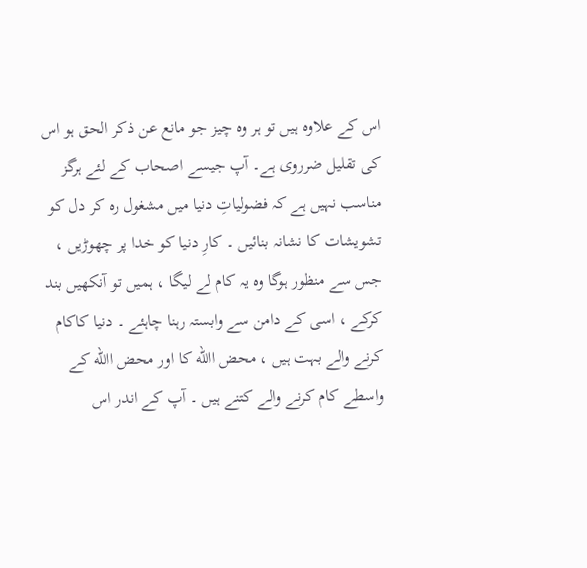اس کے علاوہ ہیں تو ہر وہ چیز جو مانع عن ذکر الحق ہو اس کی تقلیل ضرروی ہے۔ آپ جیسے اصحاب کے لئے ہرگز مناسب نہیں ہے کہ فضولیاتِ دنیا میں مشغول رہ کر دل کو تشویشات کا نشانہ بنائیں ۔ کارِ دنیا کو خدا پر چھوڑیں ، جس سے منظور ہوگا وہ یہ کام لے لیگا ، ہمیں تو آنکھیں بند کرکے ، اسی کے دامن سے وابستہ رہنا چاہئے ۔ دنیا کاکام کرنے والے بہت ہیں ، محض االله کا اور محض االله کے واسطے کام کرنے والے کتنے ہیں ۔ آپ کے اندر اس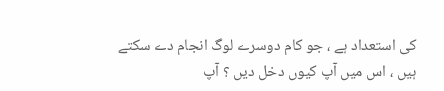کی استعداد ہے ، جو کام دوسرے لوگ انجام دے سکتے ہیں ، اس میں آپ کیوں دخل دیں ؟ آپ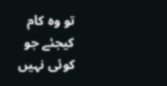تو وہ کام کیجئے جو کوئی نہیں